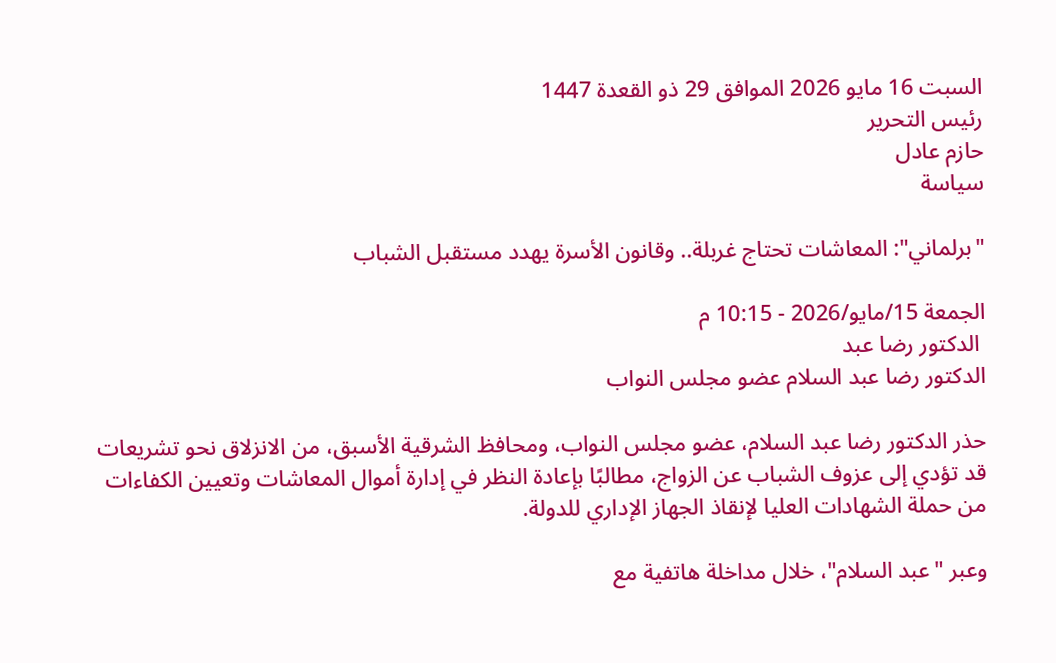السبت 16 مايو 2026 الموافق 29 ذو القعدة 1447
رئيس التحرير
حازم عادل
سياسة

"برلماني": المعاشات تحتاج غربلة.. وقانون الأسرة يهدد مستقبل الشباب

الجمعة 15/مايو/2026 - 10:15 م
 الدكتور رضا عبد
الدكتور رضا عبد السلام عضو مجلس النواب

حذر الدكتور رضا عبد السلام، عضو مجلس النواب، ومحافظ الشرقية الأسبق، من الانزلاق نحو تشريعات قد تؤدي إلى عزوف الشباب عن الزواج، مطالبًا بإعادة النظر في إدارة أموال المعاشات وتعيين الكفاءات من حملة الشهادات العليا لإنقاذ الجهاز الإداري للدولة.

وعبر "عبد السلام"، خلال مداخلة هاتفية مع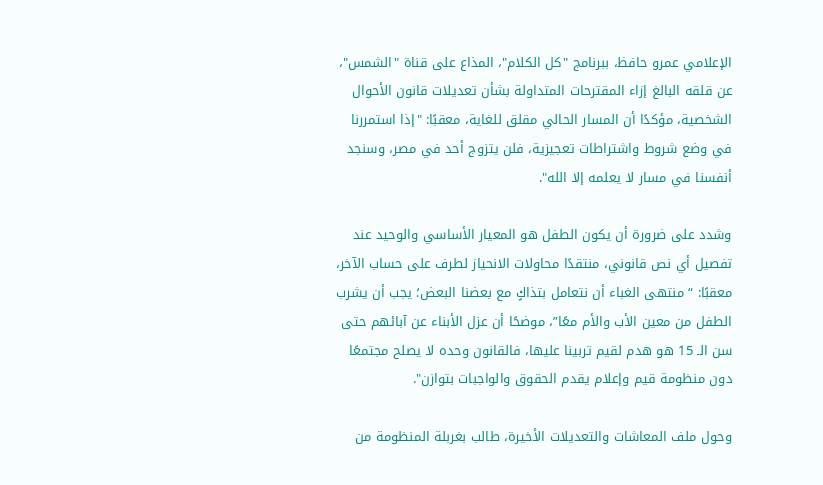الإعلامي عمرو حافظ، ببرنامج "كل الكلام"، المذاع على قناة "الشمس"، عن قلقه البالغ إزاء المقترحات المتداولة بشأن تعديلات قانون الأحوال الشخصية، مؤكدًا أن المسار الحالي مقلق للغاية، معقبًا: "إذا استمررنا في وضع شروط واشتراطات تعجيزية، فلن يتزوج أحد في مصر، وسنجد أنفسنا في مسار لا يعلمه إلا الله".

وشدد على ضرورة أن يكون الطفل هو المعيار الأساسي والوحيد عند تفصيل أي نص قانوني، منتقدًا محاولات الانحياز لطرف على حساب الآخر، معقبًا: “منتهى الغباء أن نتعامل بتذاكٍ مع بعضنا البعض؛ يجب أن يشرب الطفل من معين الأب والأم معًا”، موضحًا أن عزل الأبناء عن آبائهم حتى سن الـ 15 هو هدم لقيم تربينا عليها، فالقانون وحده لا يصلح مجتمعًا دون منظومة قيم وإعلام يقدم الحقوق والواجبات بتوازن".

وحول ملف المعاشات والتعديلات الأخيرة، طالب بغربلة المنظومة من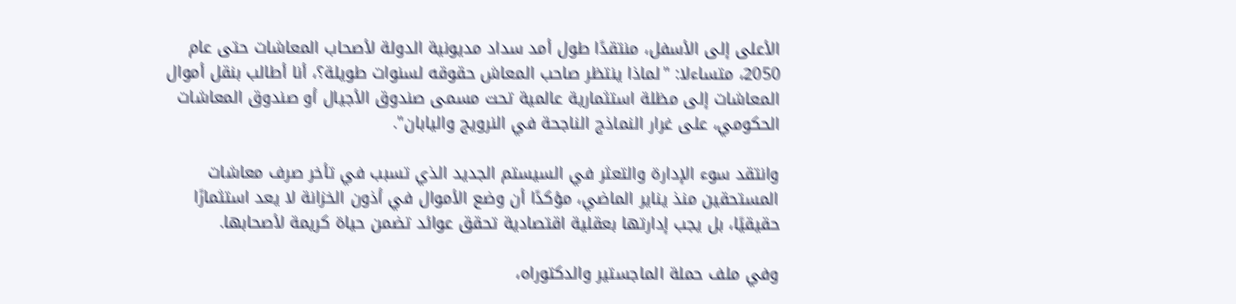الأعلى إلى الأسفل، منتقدًا طول أمد سداد مديونية الدولة لأصحاب المعاشات حتى عام 2050، متساءلا: "لماذا ينتظر صاحب المعاش حقوقه لسنوات طويلة؟، أنا أطالب بنقل أموال المعاشات إلى مظلة استثمارية عالمية تحت مسمى صندوق الأجيال أو صندوق المعاشات الحكومي، على غرار النماذج الناجحة في النرويج واليابان".

وانتقد سوء الإدارة والتعثر في السيستم الجديد الذي تسبب في تأخر صرف معاشات المستحقين منذ يناير الماضي، مؤكدًا أن وضع الأموال في أذون الخزانة لا يعد استثمارًا حقيقيًا، بل يجب إدارتها بعقلية اقتصادية تحقق عوائد تضمن حياة كريمة لأصحابها.

وفي ملف حملة الماجستير والدكتوراه،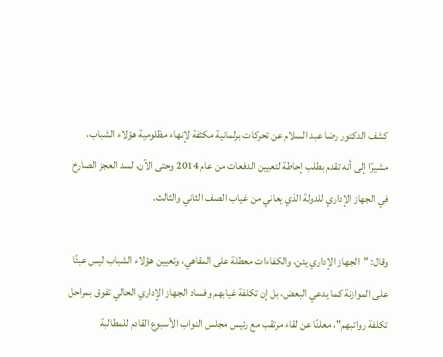كشف الدكتور رضا عبد السلام عن تحركات برلمانية مكثفة لإنهاء مظلومية هؤلاء الشباب، مشيرًا إلى أنه تقدم بطلب إحاطة لتعيين الدفعات من عام 2014 وحتى الآن، لسد العجز الصارخ في الجهاز الإداري للدولة الذي يعاني من غياب الصف الثاني والثالث.

وقال: "الجهاز الإداري يئن، والكفاءات معطلة على المقاهي، وتعيين هؤلاء الشباب ليس عبئًا على الموازنة كما يدعي البعض، بل إن تكلفة غيابهم وفساد الجهاز الإداري الحالي تفوق بمراحل تكلفة رواتبهم"، معلنًا عن لقاء مرتقب مع رئيس مجلس النواب الأسبوع القادم للمطالبة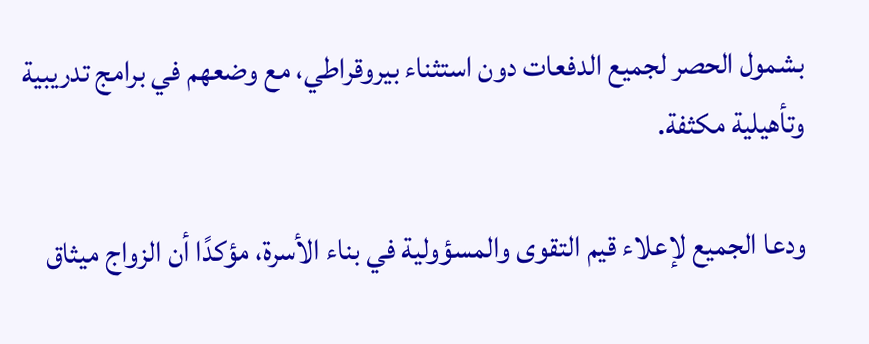بشمول الحصر لجميع الدفعات دون استثناء بيروقراطي، مع وضعهم في برامج تدريبية وتأهيلية مكثفة.

ودعا الجميع لإعلاء قيم التقوى والمسؤولية في بناء الأسرة، مؤكدًا أن الزواج ميثاق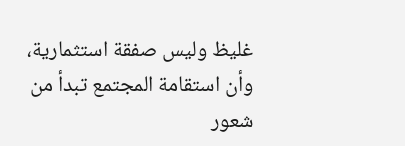غليظ وليس صفقة استثمارية، وأن استقامة المجتمع تبدأ من شعور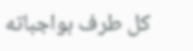كل طرف بواجباته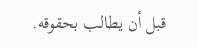قبل أن يطالب بحقوقه.